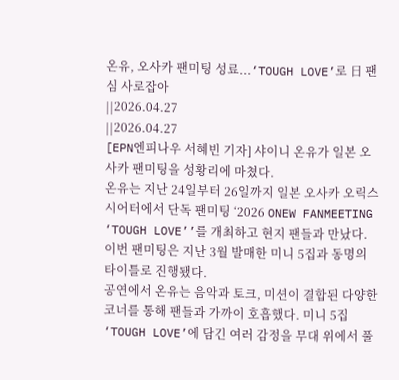온유, 오사카 팬미팅 성료...‘TOUGH LOVE’로 日 팬심 사로잡아
||2026.04.27
||2026.04.27
[EPN엔피나우 서혜빈 기자] 샤이니 온유가 일본 오사카 팬미팅을 성황리에 마쳤다.
온유는 지난 24일부터 26일까지 일본 오사카 오릭스 시어터에서 단독 팬미팅 ‘2026 ONEW FANMEETING ‘TOUGH LOVE’’를 개최하고 현지 팬들과 만났다. 이번 팬미팅은 지난 3월 발매한 미니 5집과 동명의 타이틀로 진행됐다.
공연에서 온유는 음악과 토크, 미션이 결합된 다양한 코너를 통해 팬들과 가까이 호흡했다. 미니 5집 ‘TOUGH LOVE’에 담긴 여러 감정을 무대 위에서 풀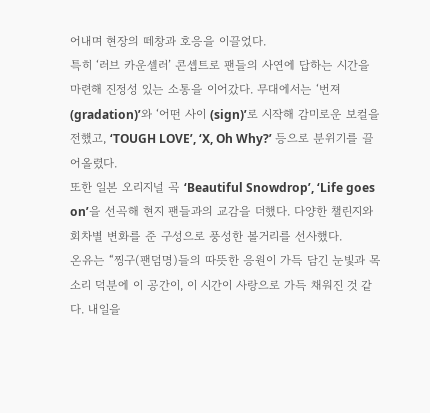어내며 현장의 떼창과 호응을 이끌었다.
특히 ‘러브 카운셀러’ 콘셉트로 팬들의 사연에 답하는 시간을 마련해 진정성 있는 소통을 이어갔다. 무대에서는 ‘번져 (gradation)’와 ‘어떤 사이 (sign)’로 시작해 감미로운 보컬을 전했고, ‘TOUGH LOVE’, ‘X, Oh Why?’ 등으로 분위기를 끌어올렸다.
또한 일본 오리지널 곡 ‘Beautiful Snowdrop’, ‘Life goes on’을 선곡해 현지 팬들과의 교감을 더했다. 다양한 챌린지와 회차별 변화를 준 구성으로 풍성한 볼거리를 선사했다.
온유는 “찡구(팬덤명)들의 따뜻한 응원이 가득 담긴 눈빛과 목소리 덕분에 이 공간이, 이 시간이 사랑으로 가득 채워진 것 같다. 내일을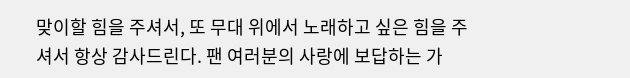맞이할 힘을 주셔서, 또 무대 위에서 노래하고 싶은 힘을 주셔서 항상 감사드린다. 팬 여러분의 사랑에 보답하는 가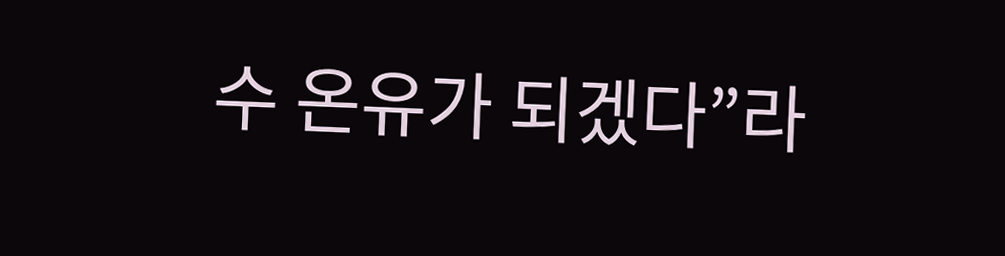수 온유가 되겠다”라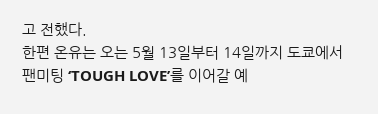고 전했다.
한편 온유는 오는 5월 13일부터 14일까지 도쿄에서 팬미팅 ‘TOUGH LOVE’를 이어갈 예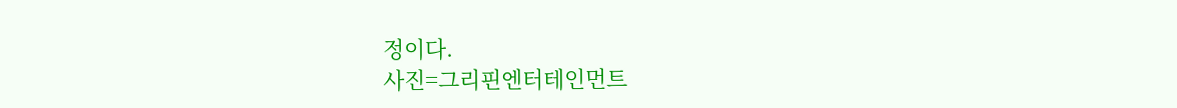정이다.
사진=그리핀엔터테인먼트